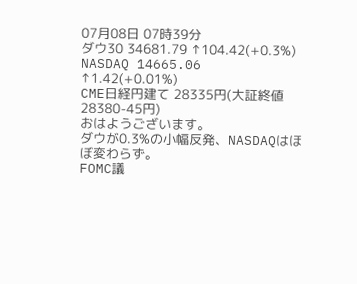07月08日 07時39分
ダウ30 34681.79 ↑104.42(+0.3%)
NASDAQ 14665.06 ↑1.42(+0.01%)
CME日経円建て 28335円(大証終値28380-45円)
おはようございます。
ダウが0.3%の小幅反発、NASDAQはほぼ変わらず。
FOMC議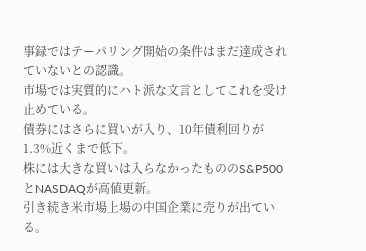事録ではテーパリング開始の条件はまだ達成されていないとの認識。
市場では実質的にハト派な文言としてこれを受け止めている。
債券にはさらに買いが入り、10年債利回りが1.3%近くまで低下。
株には大きな買いは入らなかったもののS&P500とNASDAQが高値更新。
引き続き米市場上場の中国企業に売りが出ている。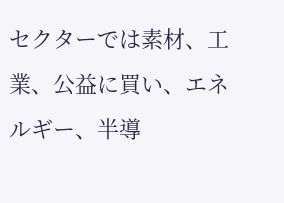セクターでは素材、工業、公益に買い、エネルギー、半導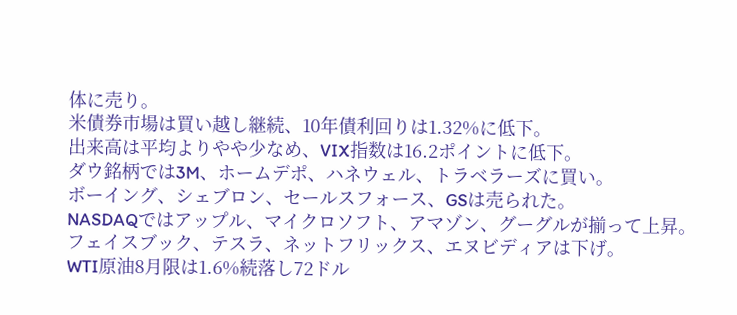体に売り。
米債券市場は買い越し継続、10年債利回りは1.32%に低下。
出来高は平均よりやや少なめ、VIX指数は16.2ポイントに低下。
ダウ銘柄では3M、ホームデポ、ハネウェル、トラベラーズに買い。
ボーイング、シェブロン、セールスフォース、GSは売られた。
NASDAQではアップル、マイクロソフト、アマゾン、グーグルが揃って上昇。
フェイスブック、テスラ、ネットフリックス、エヌビディアは下げ。
WTI原油8月限は1.6%続落し72ドル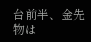台前半、金先物は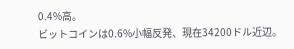0.4%高。
ビットコインは0.6%小幅反発、現在34200ドル近辺。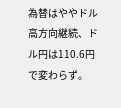為替はややドル高方向継続、ドル円は110.6円で変わらず。